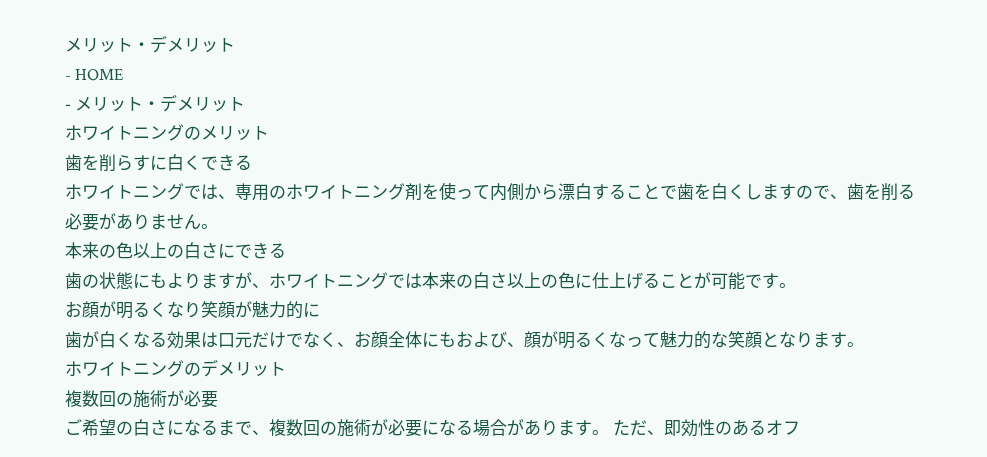メリット・デメリット
- HOME
- メリット・デメリット
ホワイトニングのメリット
歯を削らすに白くできる
ホワイトニングでは、専用のホワイトニング剤を使って内側から漂白することで歯を白くしますので、歯を削る必要がありません。
本来の色以上の白さにできる
歯の状態にもよりますが、ホワイトニングでは本来の白さ以上の色に仕上げることが可能です。
お顔が明るくなり笑顔が魅力的に
歯が白くなる効果は口元だけでなく、お顔全体にもおよび、顔が明るくなって魅力的な笑顔となります。
ホワイトニングのデメリット
複数回の施術が必要
ご希望の白さになるまで、複数回の施術が必要になる場合があります。 ただ、即効性のあるオフ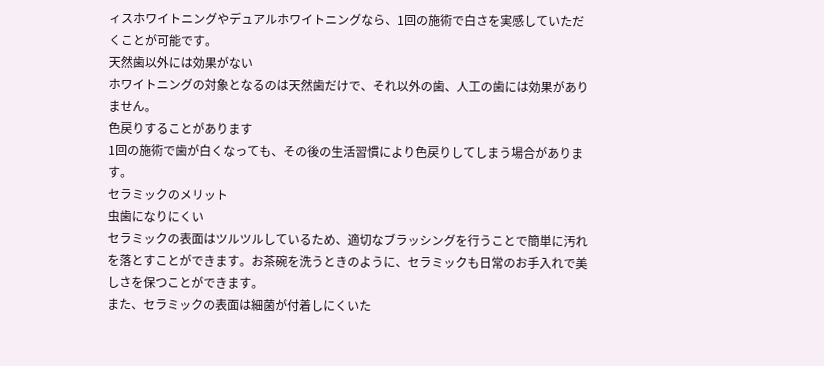ィスホワイトニングやデュアルホワイトニングなら、1回の施術で白さを実感していただくことが可能です。
天然歯以外には効果がない
ホワイトニングの対象となるのは天然歯だけで、それ以外の歯、人工の歯には効果がありません。
色戻りすることがあります
1回の施術で歯が白くなっても、その後の生活習慣により色戻りしてしまう場合があります。
セラミックのメリット
虫歯になりにくい
セラミックの表面はツルツルしているため、適切なブラッシングを行うことで簡単に汚れを落とすことができます。お茶碗を洗うときのように、セラミックも日常のお手入れで美しさを保つことができます。
また、セラミックの表面は細菌が付着しにくいた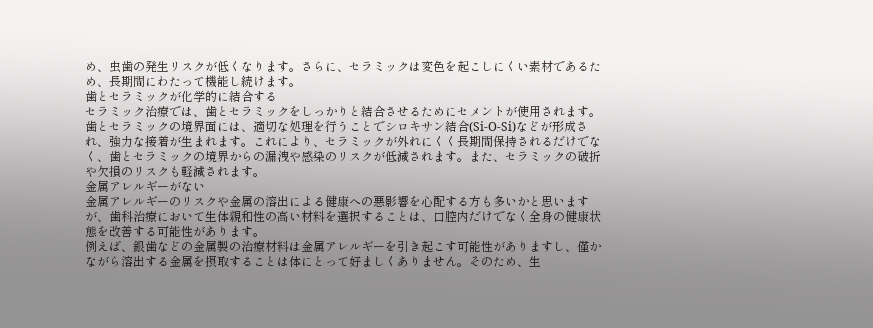め、虫歯の発生リスクが低くなります。さらに、セラミックは変色を起こしにくい素材であるため、長期間にわたって機能し続けます。
歯とセラミックが化学的に結合する
セラミック治療では、歯とセラミックをしっかりと結合させるためにセメントが使用されます。歯とセラミックの境界面には、適切な処理を行うことでシロキサン結合(Si-O-Si)などが形成され、強力な接着が生まれます。これにより、セラミックが外れにくく長期間保持されるだけでなく、歯とセラミックの境界からの漏洩や感染のリスクが低減されます。また、セラミックの破折や欠損のリスクも軽減されます。
金属アレルギーがない
金属アレルギーのリスクや金属の溶出による健康への悪影響を心配する方も多いかと思いますが、歯科治療において生体親和性の高い材料を選択することは、口腔内だけでなく全身の健康状態を改善する可能性があります。
例えば、銀歯などの金属製の治療材料は金属アレルギーを引き起こす可能性がありますし、僅かながら溶出する金属を摂取することは体にとって好ましくありません。そのため、生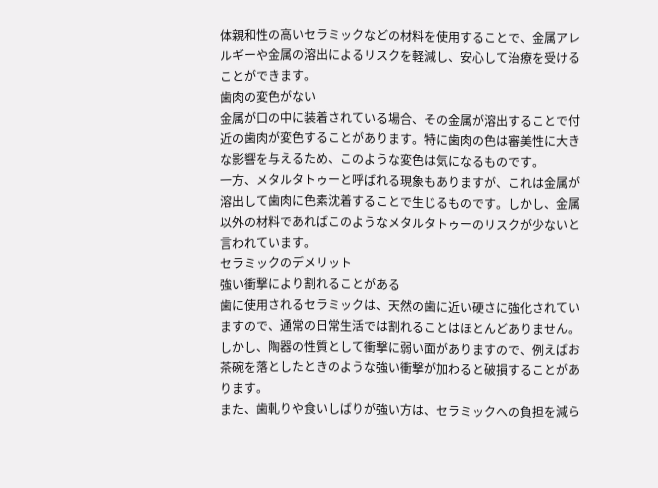体親和性の高いセラミックなどの材料を使用することで、金属アレルギーや金属の溶出によるリスクを軽減し、安心して治療を受けることができます。
歯肉の変色がない
金属が口の中に装着されている場合、その金属が溶出することで付近の歯肉が変色することがあります。特に歯肉の色は審美性に大きな影響を与えるため、このような変色は気になるものです。
一方、メタルタトゥーと呼ばれる現象もありますが、これは金属が溶出して歯肉に色素沈着することで生じるものです。しかし、金属以外の材料であればこのようなメタルタトゥーのリスクが少ないと言われています。
セラミックのデメリット
強い衝撃により割れることがある
歯に使用されるセラミックは、天然の歯に近い硬さに強化されていますので、通常の日常生活では割れることはほとんどありません。しかし、陶器の性質として衝撃に弱い面がありますので、例えばお茶碗を落としたときのような強い衝撃が加わると破損することがあります。
また、歯軋りや食いしばりが強い方は、セラミックへの負担を減ら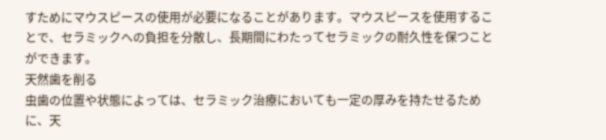すためにマウスピースの使用が必要になることがあります。マウスピースを使用することで、セラミックへの負担を分散し、長期間にわたってセラミックの耐久性を保つことができます。
天然歯を削る
虫歯の位置や状態によっては、セラミック治療においても一定の厚みを持たせるために、天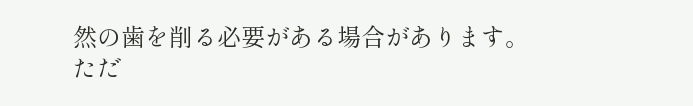然の歯を削る必要がある場合があります。
ただ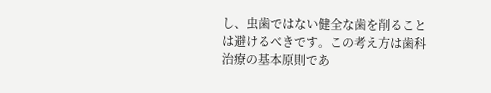し、虫歯ではない健全な歯を削ることは避けるべきです。この考え方は歯科治療の基本原則であ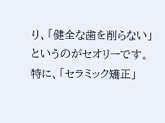り、「健全な歯を削らない」というのがセオリーです。特に、「セラミック矯正」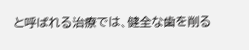と呼ばれる治療では、健全な歯を削る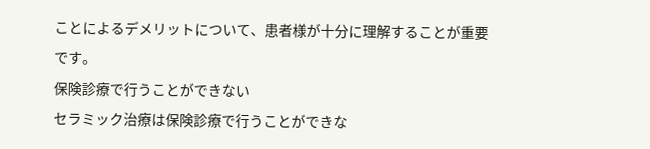ことによるデメリットについて、患者様が十分に理解することが重要です。
保険診療で行うことができない
セラミック治療は保険診療で行うことができな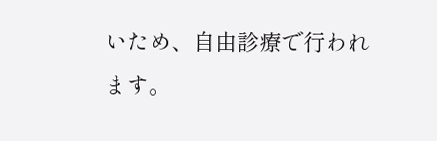いため、自由診療で行われます。